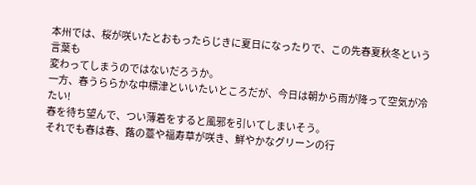本州では、桜が咲いたとおもったらじきに夏日になったりで、この先春夏秋冬という言葉も
変わってしまうのではないだろうか。
一方、春うららかな中標津といいたいところだが、今日は朝から雨が降って空気が冷たい!
春を待ち望んで、つい薄着をすると風邪を引いてしまいそう。
それでも春は春、蕗の薹や福寿草が咲き、鮮やかなグリーンの行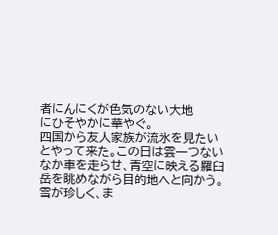者にんにくが色気のない大地
にひそやかに華やぐ。
四国から友人家族が流氷を見たいとやって来た。この日は雲一つないなか車を走らせ、青空に映える羅臼岳を眺めながら目的地へと向かう。雪が珍しく、ま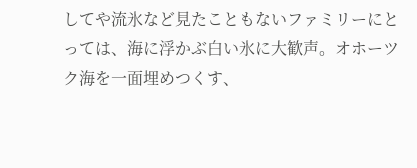してや流氷など見たこともないファミリーにとっては、海に浮かぶ白い氷に大歓声。オホーツク海を一面埋めつくす、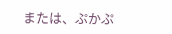または、ぷかぷ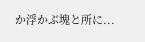か浮かぶ塊と所に...